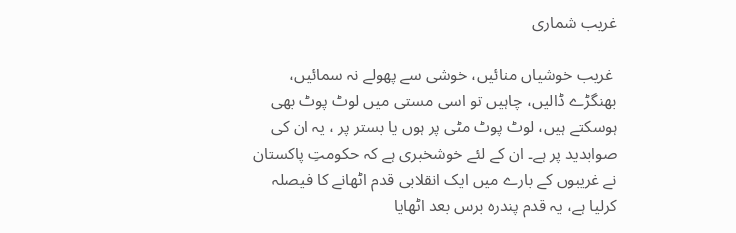غریب شماری

 غریب خوشیاں منائیں، خوشی سے پھولے نہ سمائیں، بھنگڑے ڈالیں، چاہیں تو اسی مستی میں لوٹ پوٹ بھی ہوسکتے ہیں، لوٹ پوٹ مٹی پر ہوں یا بستر پر ، یہ ان کی صوابدید پر ہے۔ ان کے لئے خوشخبری ہے کہ حکومتِ پاکستان نے غریبوں کے بارے میں ایک انقلابی قدم اٹھانے کا فیصلہ کرلیا ہے، یہ قدم پندرہ برس بعد اٹھایا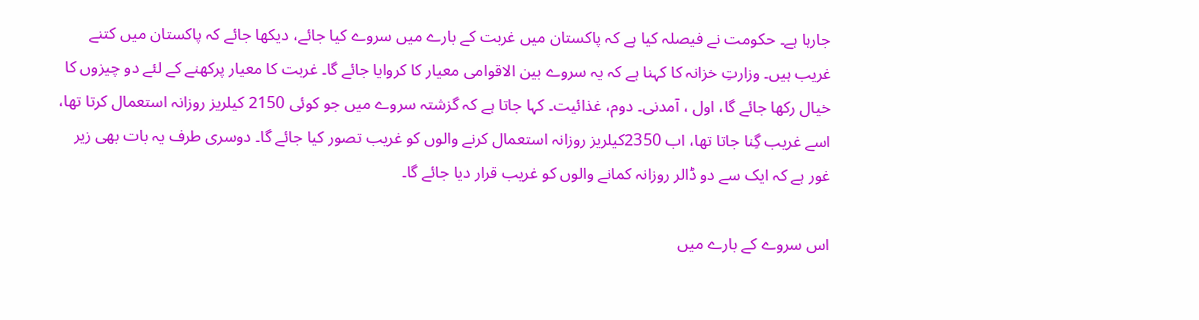جارہا ہے۔ حکومت نے فیصلہ کیا ہے کہ پاکستان میں غربت کے بارے میں سروے کیا جائے، دیکھا جائے کہ پاکستان میں کتنے غریب ہیں۔ وزارتِ خزانہ کا کہنا ہے کہ یہ سروے بین الاقوامی معیار کا کروایا جائے گا۔ غربت کا معیار پرکھنے کے لئے دو چیزوں کا خیال رکھا جائے گا، اول ، آمدنی۔ دوم، غذائیت۔ کہا جاتا ہے کہ گزشتہ سروے میں جو کوئی 2150 کیلریز روزانہ استعمال کرتا تھا، اسے غریب گِنا جاتا تھا، اب 2350کیلریز روزانہ استعمال کرنے والوں کو غریب تصور کیا جائے گا۔ دوسری طرف یہ بات بھی زیر غور ہے کہ ایک سے دو ڈالر روزانہ کمانے والوں کو غریب قرار دیا جائے گا۔

اس سروے کے بارے میں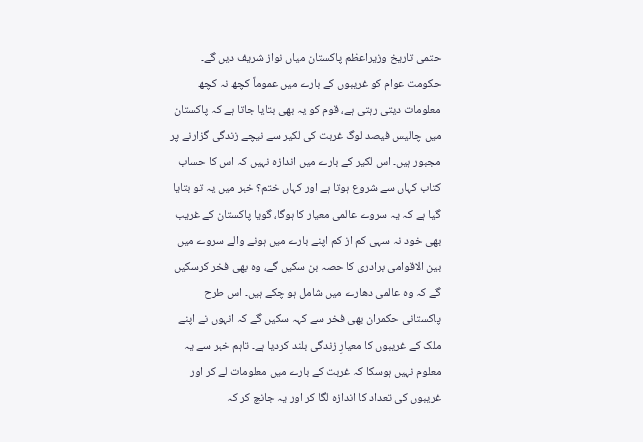حتمی تاریخ وزیراعظم پاکستان میاں نواز شریف دیں گے۔ حکومت عوام کو غریبوں کے بارے میں عموماً کچھ نہ کچھ معلومات دیتی رہتی ہے، قوم کو یہ بھی بتایا جاتا ہے کہ پاکستان میں چالیس فیصد لوگ غربت کی لکیر سے نیچے زندگی گزارنے پر مجبور ہیں۔ اس لکیر کے بارے میں اندازہ نہیں کہ اس کا حساب کتاب کہاں سے شروع ہوتا ہے اور کہاں ختم؟ خبر میں یہ تو بتایا گیا ہے کہ یہ سروے عالمی معیار کا ہوگا، گویا پاکستان کے غریب بھی خود نہ سہی کم از کم اپنے بارے میں ہونے والے سروے میں بین الاقوامی برادری کا حصہ بن سکیں گے، وہ بھی فخر کرسکیں گے کہ وہ عالمی دھارے میں شامل ہو چکے ہیں۔ اس طرح پاکستانی حکمران بھی فخر سے کہہ سکیں گے کہ انہوں نے اپنے ملک کے غریبوں کا معیارِ زندگی بلند کردیا ہے۔ تاہم خبر سے یہ معلوم نہیں ہوسکا کہ غربت کے بارے میں معلومات لے کر اور غریبوں کی تعداد کا اندازہ لگا کر اور یہ جانچ کر کہ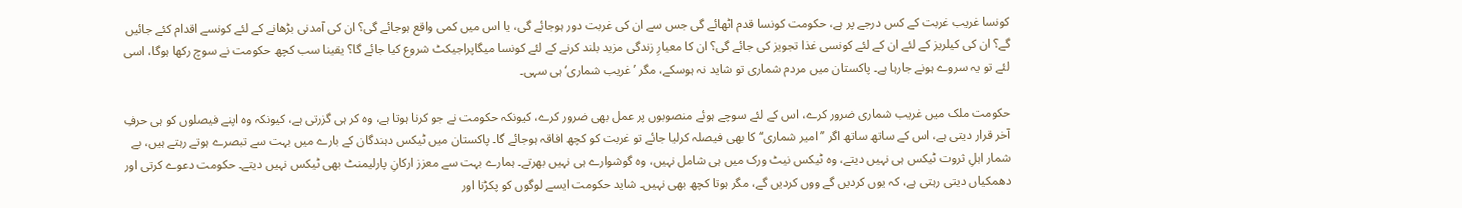کونسا غریب غربت کے کس درجے پر ہے، حکومت کونسا قدم اٹھائے گی جس سے ان کی غربت دور ہوجائے گی، یا اس میں کمی واقع ہوجائے گی؟ ان کی آمدنی بڑھانے کے لئے کونسے اقدام کئے جائیں گے؟ ان کی کیلریز کے لئے ان کے لئے کونسی غذا تجویز کی جائے گی؟ ان کا معیارِ زندگی مزید بلند کرنے کے لئے کونسا میگاپراجیکٹ شروع کیا جائے گا؟ یقینا سب کچھ حکومت نے سوچ رکھا ہوگا، اسی لئے تو یہ سروے ہونے جارہا ہے۔ پاکستان میں مردم شماری تو شاید نہ ہوسکے، مگر ’غریب شماری‘ ہی سہی۔

حکومت ملک میں غریب شماری ضرور کرے، اس کے لئے سوچے ہوئے منصوبوں پر عمل بھی ضرور کرے، کیونکہ حکومت نے جو کرنا ہوتا ہے، وہ کر ہی گزرتی ہے، کیونکہ وہ اپنے فیصلوں کو ہی حرفِ آخر قرار دیتی ہے، اس کے ساتھ ساتھ اگر ’’امیر شماری‘‘ کا بھی فیصلہ کرلیا جائے تو غربت کو کچھ افاقہ ہوجائے گا۔ پاکستان میں ٹیکس دہندگان کے بارے میں بہت سے تبصرے ہوتے رہتے ہیں، بے شمار اہلِ ثروت ٹیکس ہی نہیں دیتے، وہ ٹیکس نیٹ ورک میں ہی شامل نہیں، وہ گوشوارے ہی نہیں بھرتے۔ ہمارے بہت سے معزز ارکانِ پارلیمنٹ بھی ٹیکس نہیں دیتے۔ حکومت دعوے کرتی اور دھمکیاں دیتی رہتی ہے، کہ یوں کردیں گے ووں کردیں گے، مگر ہوتا کچھ بھی نہیں۔ شاید حکومت ایسے لوگوں کو پکڑنا اور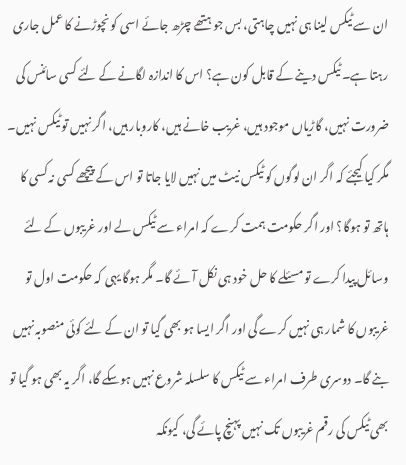ان سے ٹیکس لینا ہی نہیں چاہتی، بس جو ہتھے چڑھ جائے اسی کو نچوڑنے کا عمل جاری رہتا ہے۔ ٹیکس دینے کے قابل کون ہے؟ اس کا اندازہ لگانے کے لئے کسی سائنس کی ضرورت نہیں، گاڑیاں موجود ہیں، غریب خانے ہیں، کاروبار ہیں، اگر نہیں تو ٹیکس نہیں۔ مگر کیا کیجئے کہ اگر ان لوگوں کو ٹیکس نیٹ میں نہیں لایا جاتا تو اس کے پیچھے کسی نہ کسی کا ہاتھ تو ہوگا؟ اور اگر حکومت ہمت کرے کہ امراء سے ٹیکس لے اور غریبوں کے لئے وسائل پیدا کرے تو مسئلے کا حل خود ہی نکل آئے گا۔ مگر ہوگا یہی کہ حکومت اول تو غریبوں کا شمار ہی نہیں کرے گی اور اگر ایسا ہو بھی گیا تو ان کے لئے کوئی منصوبہ نہیں بنے گا۔ دوسری طرف امراء سے ٹیکس کا سلسلہ شروع نہیں ہوسکے گا، اگر یہ بھی ہو گیا تو بھی ٹیکس کی رقم غریبوں تک نہیں پہنچ پائے گی، کیونکہ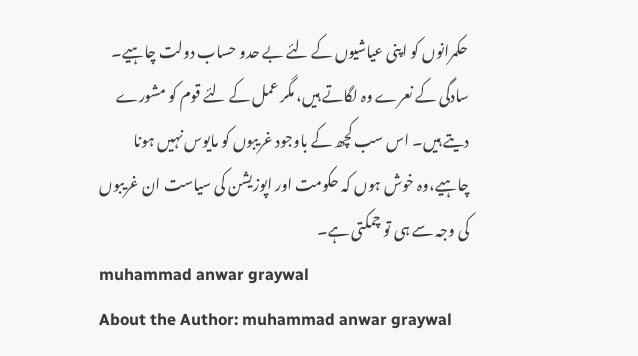حکمرانوں کو اپنی عیاشیوں کے لئے بے حدو حساب دولت چاہیے۔ سادگی کے نعرے وہ لگاتے ہیں، مگر عمل کے لئے قوم کو مشورے دیتے ہیں۔ اس سب کچھ کے باوجود غریبوں کو مایوس نہیں ہونا چاہیے،وہ خوش ہوں کہ حکومت اور اپوزیشن کی سیاست ان غریبوں کی وجہ سے ہی تو چمکتی ہے۔
muhammad anwar graywal
About the Author: muhammad anwar graywal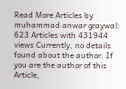Read More Articles by muhammad anwar graywal: 623 Articles with 431944 views Currently, no details found about the author. If you are the author of this Article,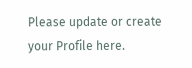Please update or create your Profile here.